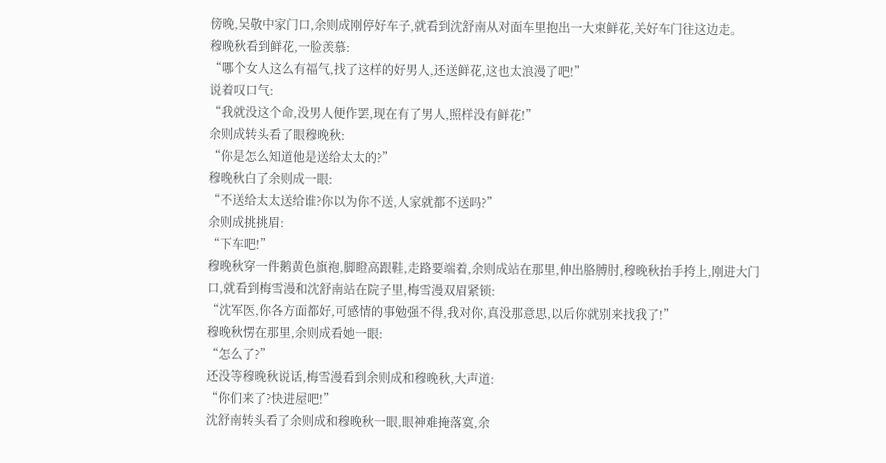傍晚,吴敬中家门口,余则成刚停好车子,就看到沈舒南从对面车里抱出一大束鲜花,关好车门往这边走。
穆晚秋看到鲜花,一脸羡慕:
“哪个女人这么有福气,找了这样的好男人,还送鲜花,这也太浪漫了吧!”
说着叹口气:
“我就没这个命,没男人便作罢,现在有了男人,照样没有鲜花!”
余则成转头看了眼穆晚秋:
“你是怎么知道他是送给太太的?”
穆晚秋白了余则成一眼:
“不送给太太送给谁?你以为你不送,人家就都不送吗?”
余则成挑挑眉:
“下车吧!”
穆晚秋穿一件鹅黄色旗袍,脚瞪高跟鞋,走路要端着,余则成站在那里,伸出胳膊肘,穆晚秋抬手挎上,刚进大门口,就看到梅雪漫和沈舒南站在院子里,梅雪漫双眉紧锁:
“沈军医,你各方面都好,可感情的事勉强不得,我对你,真没那意思,以后你就别来找我了!”
穆晚秋愣在那里,余则成看她一眼:
“怎么了?”
还没等穆晚秋说话,梅雪漫看到余则成和穆晚秋,大声道:
“你们来了?快进屋吧!”
沈舒南转头看了余则成和穆晚秋一眼,眼神难掩落寞,余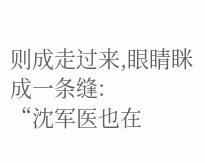则成走过来,眼睛眯成一条缝:
“沈军医也在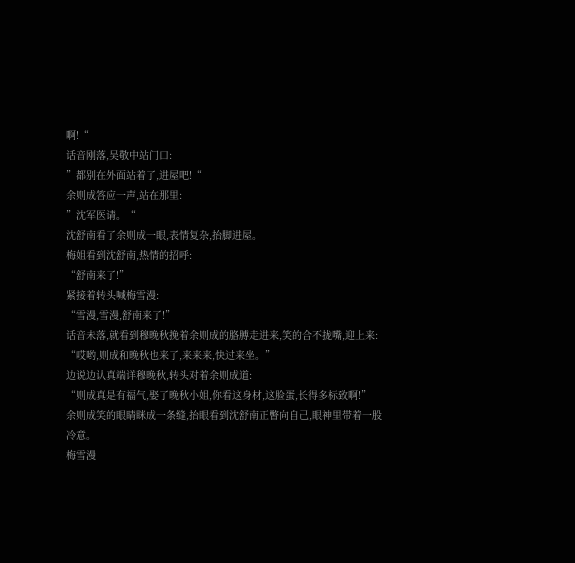啊!“
话音刚落,吴敬中站门口:
”都别在外面站着了,进屋吧!“
余则成答应一声,站在那里:
”沈军医请。“
沈舒南看了余则成一眼,表情复杂,抬脚进屋。
梅姐看到沈舒南,热情的招呼:
“舒南来了!”
紧接着转头喊梅雪漫:
“雪漫,雪漫,舒南来了!”
话音未落,就看到穆晚秋挽着余则成的胳膊走进来,笑的合不拢嘴,迎上来:
“哎哟,则成和晚秋也来了,来来来,快过来坐。”
边说边认真端详穆晚秋,转头对着余则成道:
“则成真是有福气,娶了晚秋小姐,你看这身材,这脸蛋,长得多标致啊!”
余则成笑的眼睛眯成一条缝,抬眼看到沈舒南正瞥向自己,眼神里带着一股冷意。
梅雪漫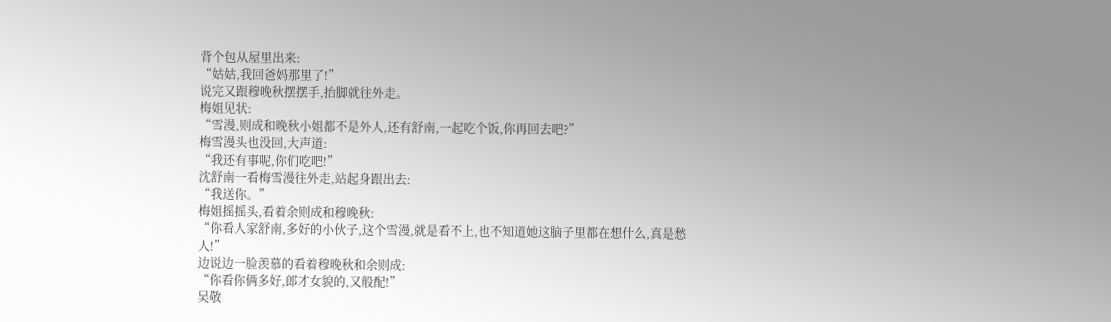背个包从屋里出来:
“姑姑,我回爸妈那里了!”
说完又跟穆晚秋摆摆手,抬脚就往外走。
梅姐见状:
“雪漫,则成和晚秋小姐都不是外人,还有舒南,一起吃个饭,你再回去吧?”
梅雪漫头也没回,大声道:
“我还有事呢,你们吃吧!”
沈舒南一看梅雪漫往外走,站起身跟出去:
“我送你。”
梅姐摇摇头,看着余则成和穆晚秋:
“你看人家舒南,多好的小伙子,这个雪漫,就是看不上,也不知道她这脑子里都在想什么,真是愁人!”
边说边一脸羡慕的看着穆晚秋和余则成:
“你看你俩多好,郎才女貌的,又般配!”
吴敬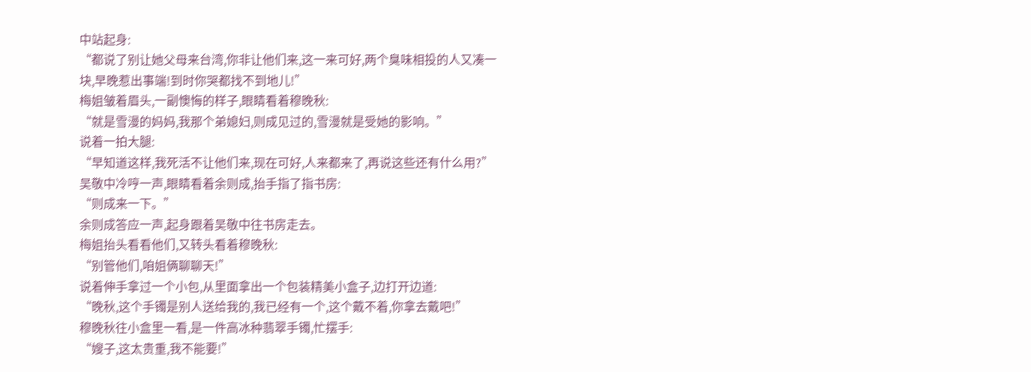中站起身:
“都说了别让她父母来台湾,你非让他们来,这一来可好,两个臭味相投的人又凑一块,早晚惹出事端!到时你哭都找不到地儿!”
梅姐皱着眉头,一副懊悔的样子,眼睛看着穆晚秋:
“就是雪漫的妈妈,我那个弟媳妇,则成见过的,雪漫就是受她的影响。”
说着一拍大腿:
“早知道这样,我死活不让他们来,现在可好,人来都来了,再说这些还有什么用?”
吴敬中冷哼一声,眼睛看着余则成,抬手指了指书房:
“则成来一下。”
余则成答应一声,起身跟着吴敬中往书房走去。
梅姐抬头看看他们,又转头看着穆晚秋:
“别管他们,咱姐俩聊聊天!”
说着伸手拿过一个小包,从里面拿出一个包装精美小盒子,边打开边道:
“晚秋,这个手镯是别人送给我的,我已经有一个,这个戴不着,你拿去戴吧!”
穆晚秋往小盒里一看,是一件高冰种翡翠手镯,忙摆手:
“嫂子,这太贵重,我不能要!”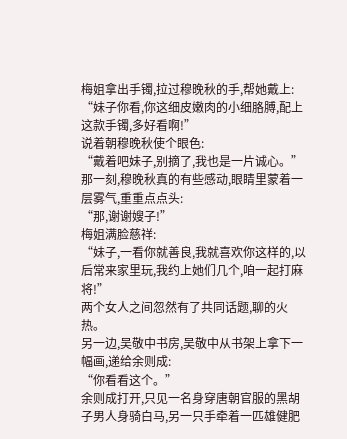梅姐拿出手镯,拉过穆晚秋的手,帮她戴上:
“妹子你看,你这细皮嫩肉的小细胳膊,配上这款手镯,多好看啊!”
说着朝穆晚秋使个眼色:
“戴着吧妹子,别摘了,我也是一片诚心。”
那一刻,穆晚秋真的有些感动,眼睛里蒙着一层雾气,重重点点头:
“那,谢谢嫂子!”
梅姐满脸慈祥:
“妹子,一看你就善良,我就喜欢你这样的,以后常来家里玩,我约上她们几个,咱一起打麻将!”
两个女人之间忽然有了共同话题,聊的火热。
另一边,吴敬中书房,吴敬中从书架上拿下一幅画,递给余则成:
“你看看这个。”
余则成打开,只见一名身穿唐朝官服的黑胡子男人身骑白马,另一只手牵着一匹雄健肥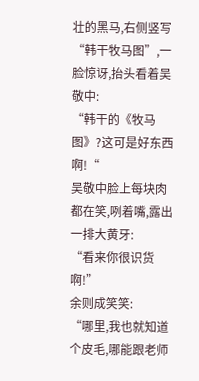壮的黑马,右侧竖写“韩干牧马图”,一脸惊讶,抬头看着吴敬中:
“韩干的《牧马图》?这可是好东西啊!“
吴敬中脸上每块肉都在笑,咧着嘴,露出一排大黄牙:
“看来你很识货啊!”
余则成笑笑:
“哪里,我也就知道个皮毛,哪能跟老师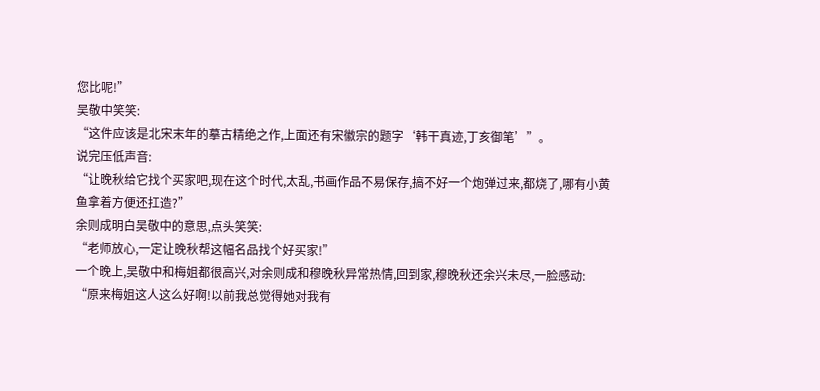您比呢!”
吴敬中笑笑:
“这件应该是北宋末年的摹古精绝之作,上面还有宋徽宗的题字‘韩干真迹,丁亥御笔’”。
说完压低声音:
“让晚秋给它找个买家吧,现在这个时代,太乱,书画作品不易保存,搞不好一个炮弹过来,都烧了,哪有小黄鱼拿着方便还扛造?”
余则成明白吴敬中的意思,点头笑笑:
“老师放心,一定让晚秋帮这幅名品找个好买家!”
一个晚上,吴敬中和梅姐都很高兴,对余则成和穆晚秋异常热情,回到家,穆晚秋还余兴未尽,一脸感动:
“原来梅姐这人这么好啊!以前我总觉得她对我有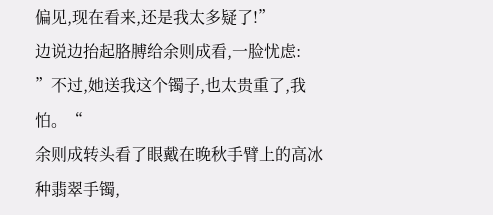偏见,现在看来,还是我太多疑了!”
边说边抬起胳膊给余则成看,一脸忧虑:
”不过,她送我这个镯子,也太贵重了,我怕。“
余则成转头看了眼戴在晚秋手臂上的高冰种翡翠手镯,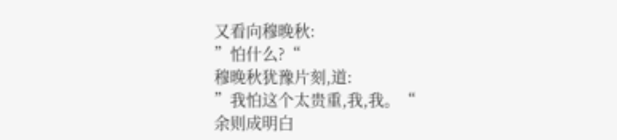又看向穆晚秋:
”怕什么?“
穆晚秋犹豫片刻,道:
”我怕这个太贵重,我,我。“
余则成明白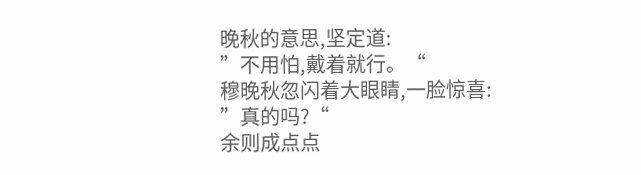晚秋的意思,坚定道:
”不用怕,戴着就行。“
穆晚秋忽闪着大眼睛,一脸惊喜:
”真的吗?“
余则成点点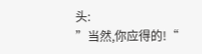头:
”当然,你应得的!“